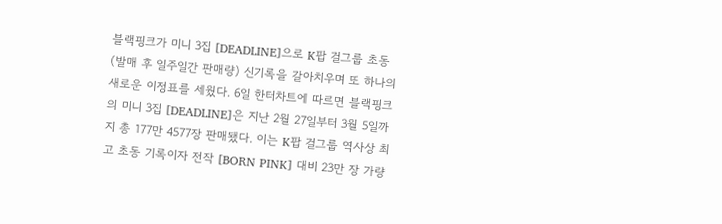블랙핑크가 미니 3집 [DEADLINE]으로 K팝 걸그룹 초동(발매 후 일주일간 판매량) 신기록을 갈아치우며 또 하나의 새로운 이정표를 세웠다. 6일 한터차트에 따르면 블랙핑크의 미니 3집 [DEADLINE]은 지난 2월 27일부터 3월 5일까지 총 177만 4577장 판매됐다. 이는 K팝 걸그룹 역사상 최고 초동 기록이자 전작 [BORN PINK] 대비 23만 장 가량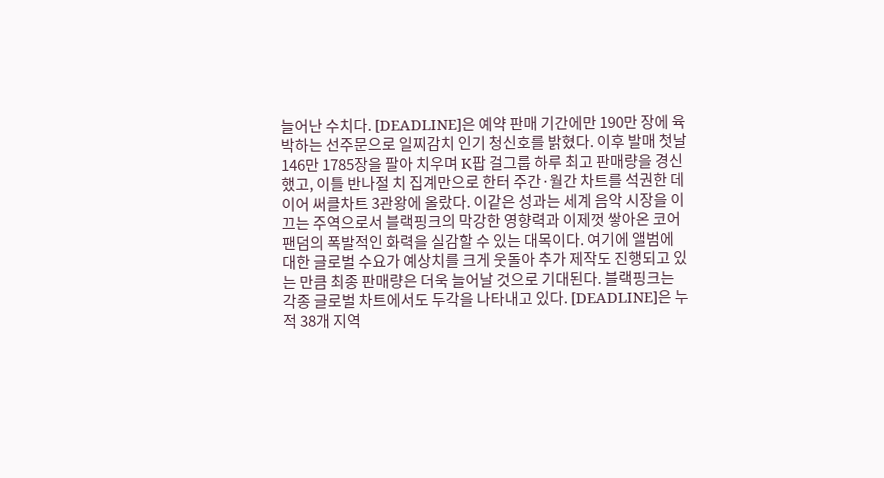늘어난 수치다. [DEADLINE]은 예약 판매 기간에만 190만 장에 육박하는 선주문으로 일찌감치 인기 청신호를 밝혔다. 이후 발매 첫날 146만 1785장을 팔아 치우며 K팝 걸그룹 하루 최고 판매량을 경신했고, 이틀 반나절 치 집계만으로 한터 주간·월간 차트를 석권한 데 이어 써클차트 3관왕에 올랐다. 이같은 성과는 세계 음악 시장을 이끄는 주역으로서 블랙핑크의 막강한 영향력과 이제껏 쌓아온 코어 팬덤의 폭발적인 화력을 실감할 수 있는 대목이다. 여기에 앨범에 대한 글로벌 수요가 예상치를 크게 웃돌아 추가 제작도 진행되고 있는 만큼 최종 판매량은 더욱 늘어날 것으로 기대된다. 블랙핑크는 각종 글로벌 차트에서도 두각을 나타내고 있다. [DEADLINE]은 누적 38개 지역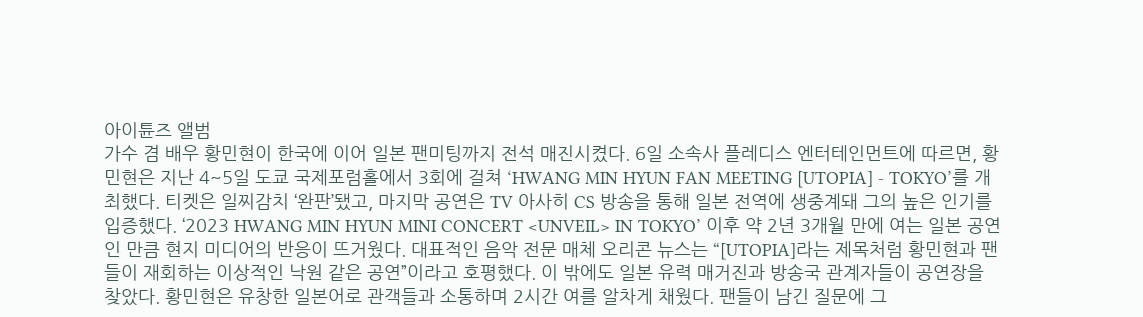아이튠즈 앨범
가수 겸 배우 황민현이 한국에 이어 일본 팬미팅까지 전석 매진시켰다. 6일 소속사 플레디스 엔터테인먼트에 따르면, 황민현은 지난 4~5일 도쿄 국제포럼홀에서 3회에 걸쳐 ‘HWANG MIN HYUN FAN MEETING [UTOPIA] - TOKYO’를 개최했다. 티켓은 일찌감치 ‘완판’됐고, 마지막 공연은 TV 아사히 CS 방송을 통해 일본 전역에 생중계돼 그의 높은 인기를 입증했다. ‘2023 HWANG MIN HYUN MINI CONCERT <UNVEIL> IN TOKYO’ 이후 약 2년 3개월 만에 여는 일본 공연인 만큼 현지 미디어의 반응이 뜨거웠다. 대표적인 음악 전문 매체 오리콘 뉴스는 “[UTOPIA]라는 제목처럼 황민현과 팬들이 재회하는 이상적인 낙원 같은 공연”이라고 호평했다. 이 밖에도 일본 유력 매거진과 방송국 관계자들이 공연장을 찾았다. 황민현은 유창한 일본어로 관객들과 소통하며 2시간 여를 알차게 채웠다. 팬들이 남긴 질문에 그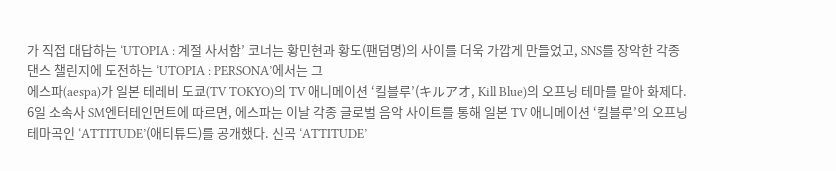가 직접 대답하는 ‘UTOPIA : 계절 사서함’ 코너는 황민현과 황도(팬덤명)의 사이를 더욱 가깝게 만들었고, SNS를 장악한 각종 댄스 챌린지에 도전하는 ‘UTOPIA : PERSONA’에서는 그
에스파(aespa)가 일본 테레비 도쿄(TV TOKYO)의 TV 애니메이션 ‘킬블루’(キルアオ, Kill Blue)의 오프닝 테마를 맡아 화제다. 6일 소속사 SM엔터테인먼트에 따르면, 에스파는 이날 각종 글로벌 음악 사이트를 통해 일본 TV 애니메이션 ‘킬블루’의 오프닝 테마곡인 ‘ATTITUDE’(애티튜드)를 공개했다. 신곡 ‘ATTITUDE’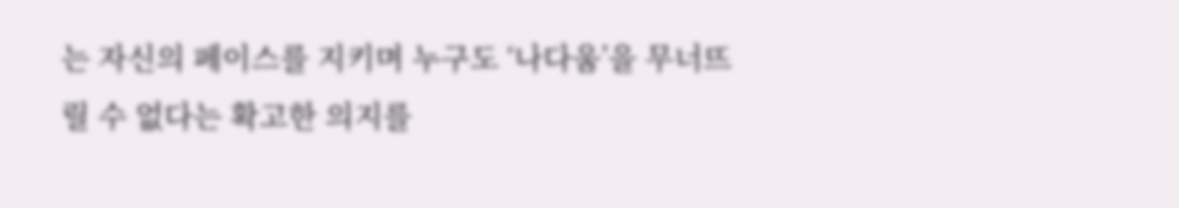는 자신의 페이스를 지키며 누구도 ‘나다움’을 무너뜨릴 수 없다는 확고한 의지를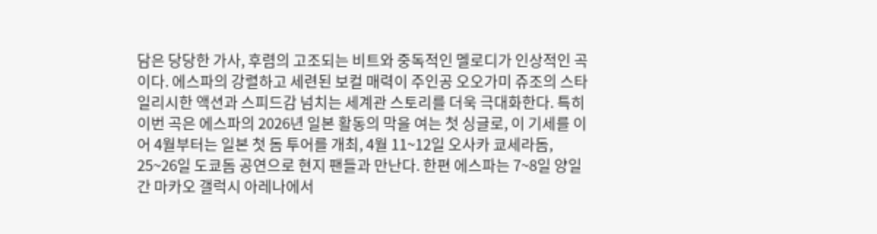담은 당당한 가사, 후렴의 고조되는 비트와 중독적인 멜로디가 인상적인 곡이다. 에스파의 강렬하고 세련된 보컬 매력이 주인공 오오가미 쥬조의 스타일리시한 액션과 스피드감 넘치는 세계관 스토리를 더욱 극대화한다. 특히 이번 곡은 에스파의 2026년 일본 활동의 막을 여는 첫 싱글로, 이 기세를 이어 4월부터는 일본 첫 돔 투어를 개최, 4월 11~12일 오사카 쿄세라돔, 25~26일 도쿄돔 공연으로 현지 팬들과 만난다. 한편 에스파는 7~8일 양일간 마카오 갤럭시 아레나에서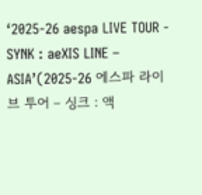‘2025-26 aespa LIVE TOUR - SYNK : aeXIS LINE – ASIA’(2025-26 에스파 라이브 투어 – 싱크 : 액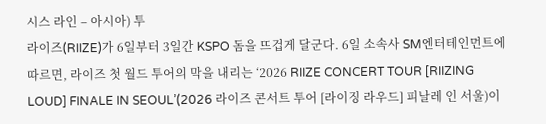시스 라인 – 아시아) 투
라이즈(RIIZE)가 6일부터 3일간 KSPO 돔을 뜨겁게 달군다. 6일 소속사 SM엔터테인먼트에 따르면, 라이즈 첫 월드 투어의 막을 내리는 ‘2026 RIIZE CONCERT TOUR [RIIZING LOUD] FINALE IN SEOUL’(2026 라이즈 콘서트 투어 [라이징 라우드] 피날레 인 서울)이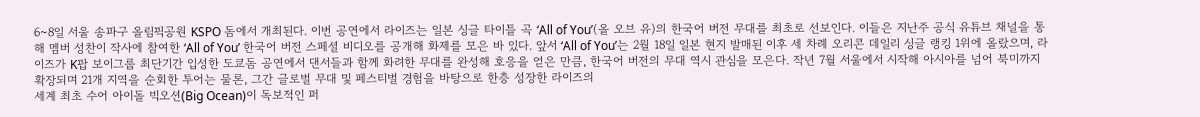6~8일 서울 송파구 올림픽공원 KSPO 돔에서 개최된다. 이번 공연에서 라이즈는 일본 싱글 타이틀 곡 ‘All of You’(올 오브 유)의 한국어 버전 무대를 최초로 선보인다. 이들은 지난주 공식 유튜브 채널을 통해 멤버 성찬이 작사에 참여한 ‘All of You’ 한국어 버전 스페셜 비디오를 공개해 화제를 모은 바 있다. 앞서 ‘All of You’는 2월 18일 일본 현지 발매된 이후 세 차례 오리콘 데일리 싱글 랭킹 1위에 올랐으며, 라이즈가 K팝 보이그룹 최단기간 입성한 도쿄돔 공연에서 댄서들과 함께 화려한 무대를 완성해 호응을 얻은 만큼, 한국어 버전의 무대 역시 관심을 모은다. 작년 7월 서울에서 시작해 아시아를 넘어 북미까지 확장되며 21개 지역을 순회한 투어는 물론, 그간 글로벌 무대 및 페스티벌 경험을 바탕으로 한층 성장한 라이즈의
세계 최초 수어 아이돌 빅오션(Big Ocean)이 독보적인 퍼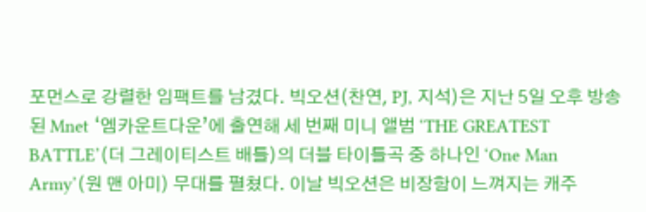포먼스로 강렬한 임팩트를 남겼다. 빅오션(찬연, PJ, 지석)은 지난 5일 오후 방송된 Mnet ‘엠카운트다운’에 출연해 세 번째 미니 앨범 ‘THE GREATEST BATTLE’(더 그레이티스트 배틀)의 더블 타이틀곡 중 하나인 ‘One Man Army’(원 맨 아미) 무대를 펼쳤다. 이날 빅오션은 비장함이 느껴지는 캐주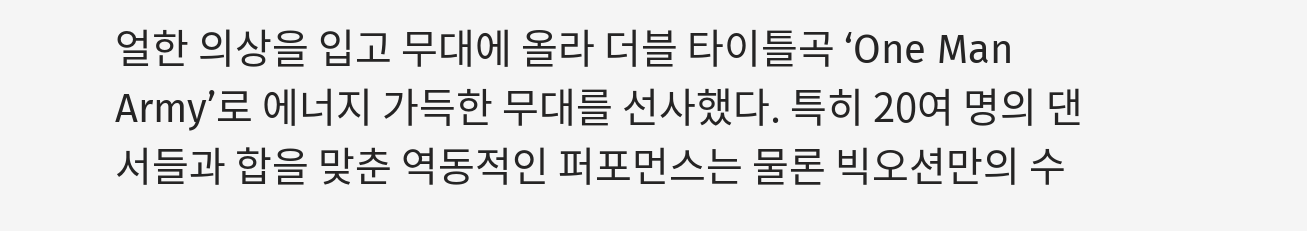얼한 의상을 입고 무대에 올라 더블 타이틀곡 ‘One Man Army’로 에너지 가득한 무대를 선사했다. 특히 20여 명의 댄서들과 합을 맞춘 역동적인 퍼포먼스는 물론 빅오션만의 수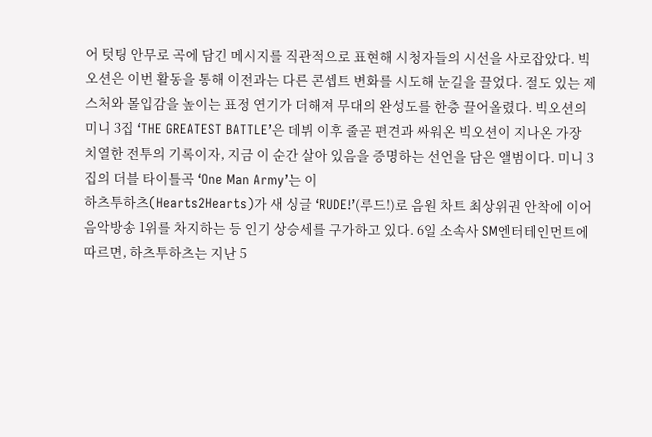어 텃팅 안무로 곡에 담긴 메시지를 직관적으로 표현해 시청자들의 시선을 사로잡았다. 빅오션은 이번 활동을 통해 이전과는 다른 콘셉트 변화를 시도해 눈길을 끌었다. 절도 있는 제스처와 몰입감을 높이는 표정 연기가 더해져 무대의 완성도를 한층 끌어올렸다. 빅오션의 미니 3집 ‘THE GREATEST BATTLE’은 데뷔 이후 줄곧 편견과 싸워온 빅오션이 지나온 가장 치열한 전투의 기록이자, 지금 이 순간 살아 있음을 증명하는 선언을 담은 앨범이다. 미니 3집의 더블 타이틀곡 ‘One Man Army’는 이
하츠투하츠(Hearts2Hearts)가 새 싱글 ‘RUDE!’(루드!)로 음원 차트 최상위권 안착에 이어 음악방송 1위를 차지하는 등 인기 상승세를 구가하고 있다. 6일 소속사 SM엔터테인먼트에 따르면, 하츠투하츠는 지난 5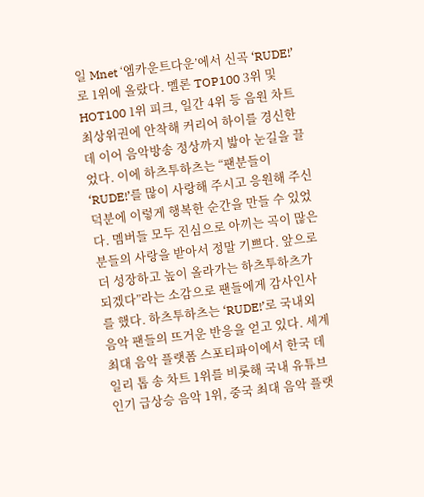일 Mnet ‘엠카운트다운’에서 신곡 ‘RUDE!’로 1위에 올랐다. 멜론 TOP100 3위 및 HOT100 1위 피크, 일간 4위 등 음원 차트 최상위권에 안착해 커리어 하이를 경신한 데 이어 음악방송 정상까지 밟아 눈길을 끌었다. 이에 하츠투하츠는 “팬분들이 ‘RUDE!’를 많이 사랑해 주시고 응원해 주신 덕분에 이렇게 행복한 순간을 만들 수 있었다. 멤버들 모두 진심으로 아끼는 곡이 많은 분들의 사랑을 받아서 정말 기쁘다. 앞으로 더 성장하고 높이 올라가는 하츠투하츠가 되겠다”라는 소감으로 팬들에게 감사인사를 했다. 하츠투하츠는 ‘RUDE!’로 국내외 음악 팬들의 뜨거운 반응을 얻고 있다. 세계 최대 음악 플랫폼 스포티파이에서 한국 데일리 톱 송 차트 1위를 비롯해 국내 유튜브 인기 급상승 음악 1위, 중국 최대 음악 플랫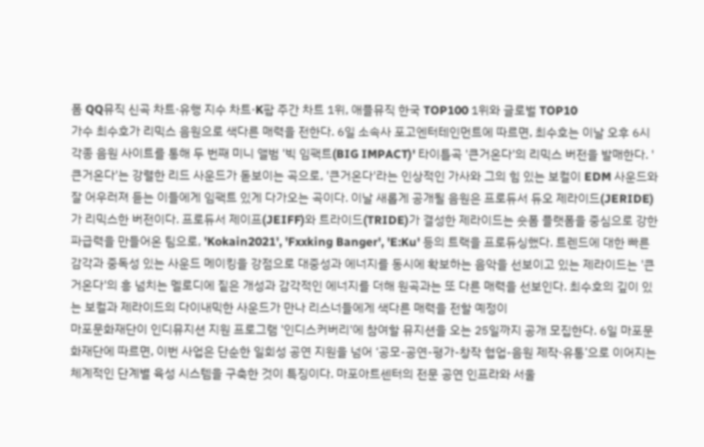폼 QQ뮤직 신곡 차트·유행 지수 차트·K팝 주간 차트 1위, 애플뮤직 한국 TOP100 1위와 글로벌 TOP10
가수 최수호가 리믹스 음원으로 색다른 매력을 전한다. 6일 소속사 포고엔터테인먼트에 따르면, 최수호는 이날 오후 6시 각종 음원 사이트를 통해 두 번째 미니 앨범 '빅 임팩트(BIG IMPACT)' 타이틀곡 '큰거온다'의 리믹스 버전을 발매한다. '큰거온다'는 강렬한 리드 사운드가 돋보이는 곡으로, '큰거온다'라는 인상적인 가사와 그의 힘 있는 보컬이 EDM 사운드와 잘 어우러져 듣는 이들에게 임팩트 있게 다가오는 곡이다. 이날 새롭게 공개될 음원은 프로듀서 듀오 제라이드(JERIDE)가 리믹스한 버전이다. 프로듀서 제이프(JEIFF)와 트라이드(TRIDE)가 결성한 제라이드는 숏폼 플랫폼을 중심으로 강한 파급력을 만들어온 팀으로, 'Kokain2021', 'Fxxking Banger', 'E:Ku' 등의 트랙을 프로듀싱했다. 트렌드에 대한 빠른 감각과 중독성 있는 사운드 메이킹을 강점으로 대중성과 에너지를 동시에 확보하는 음악을 선보이고 있는 제라이드는 '큰거온다'의 흥 넘치는 멜로디에 짙은 개성과 감각적인 에너지를 더해 원곡과는 또 다른 매력을 선보인다. 최수호의 깊이 있는 보컬과 제라이드의 다이내믹한 사운드가 만나 리스너들에게 색다른 매력을 전할 예정이
마포문화재단이 인디뮤지션 지원 프로그램 '인디스커버리'에 참여할 뮤지션을 오는 25일까지 공개 모집한다. 6일 마포문화재단에 따르면, 이번 사업은 단순한 일회성 공연 지원을 넘어 ‘공모-공연-평가-창작 협업-음원 제작·유통’으로 이어지는 체계적인 단계별 육성 시스템을 구축한 것이 특징이다. 마포아트센터의 전문 공연 인프라와 서울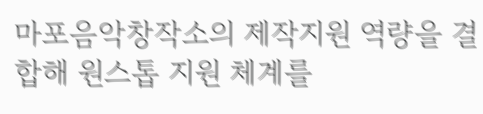마포음악창작소의 제작지원 역량을 결합해 원스톱 지원 체계를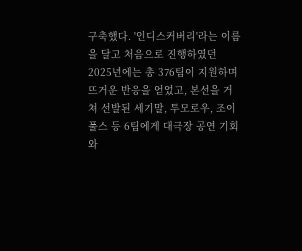구축했다. '인디스커버리'라는 이름을 달고 처음으로 진행하였던 2025년에는 총 376팀이 지원하며 뜨거운 반응을 얻었고, 본선을 거쳐 선발된 세기말, 투모로우, 조이풀스 등 6팀에게 대극장 공연 기회와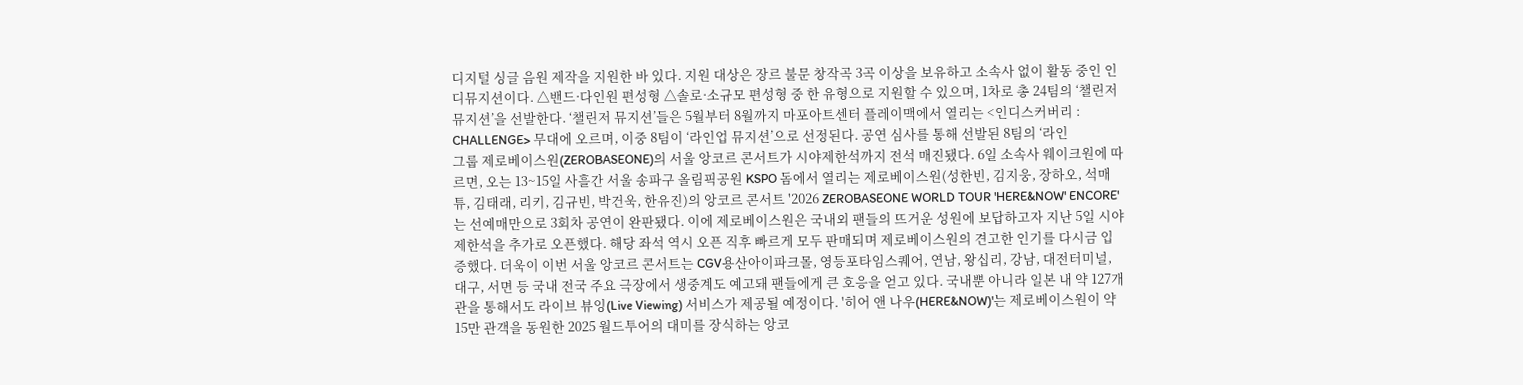디지털 싱글 음원 제작을 지원한 바 있다. 지원 대상은 장르 불문 창작곡 3곡 이상을 보유하고 소속사 없이 활동 중인 인디뮤지션이다. △밴드·다인원 편성형 △솔로·소규모 편성형 중 한 유형으로 지원할 수 있으며, 1차로 총 24팀의 ‘챌린저 뮤지션’을 선발한다. ‘챌린저 뮤지션’들은 5월부터 8월까지 마포아트센터 플레이맥에서 열리는 <인디스커버리 : CHALLENGE> 무대에 오르며, 이중 8팀이 ‘라인업 뮤지션’으로 선정된다. 공연 심사를 통해 선발된 8팀의 ‘라인
그룹 제로베이스원(ZEROBASEONE)의 서울 앙코르 콘서트가 시야제한석까지 전석 매진됐다. 6일 소속사 웨이크원에 따르면, 오는 13~15일 사흘간 서울 송파구 올림픽공원 KSPO 돔에서 열리는 제로베이스원(성한빈, 김지웅, 장하오, 석매튜, 김태래, 리키, 김규빈, 박건욱, 한유진)의 앙코르 콘서트 '2026 ZEROBASEONE WORLD TOUR 'HERE&NOW' ENCORE'는 선예매만으로 3회차 공연이 완판됐다. 이에 제로베이스원은 국내외 팬들의 뜨거운 성원에 보답하고자 지난 5일 시야제한석을 추가로 오픈했다. 해당 좌석 역시 오픈 직후 빠르게 모두 판매되며 제로베이스원의 견고한 인기를 다시금 입증했다. 더욱이 이번 서울 앙코르 콘서트는 CGV용산아이파크몰, 영등포타임스퀘어, 연남, 왕십리, 강남, 대전터미널, 대구, 서면 등 국내 전국 주요 극장에서 생중계도 예고돼 팬들에게 큰 호응을 얻고 있다. 국내뿐 아니라 일본 내 약 127개 관을 통해서도 라이브 뷰잉(Live Viewing) 서비스가 제공될 예정이다. '히어 앤 나우(HERE&NOW)'는 제로베이스원이 약 15만 관객을 동원한 2025 월드투어의 대미를 장식하는 앙코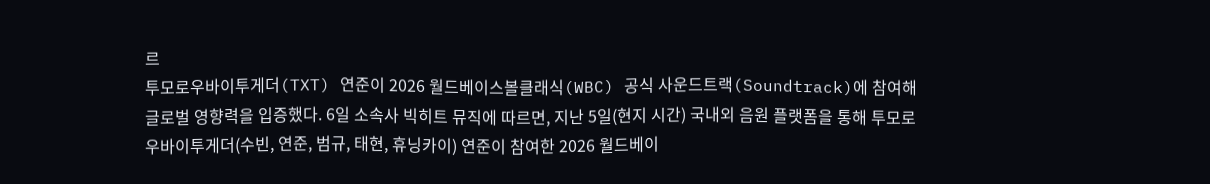르
투모로우바이투게더(TXT) 연준이 2026 월드베이스볼클래식(WBC) 공식 사운드트랙(Soundtrack)에 참여해 글로벌 영향력을 입증했다. 6일 소속사 빅히트 뮤직에 따르면, 지난 5일(현지 시간) 국내외 음원 플랫폼을 통해 투모로우바이투게더(수빈, 연준, 범규, 태현, 휴닝카이) 연준이 참여한 2026 월드베이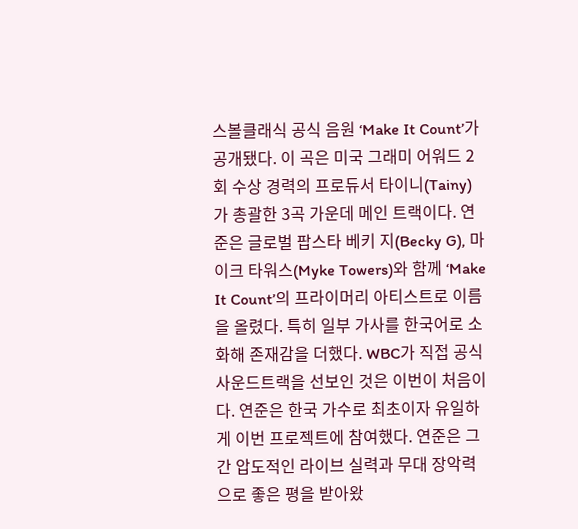스볼클래식 공식 음원 ‘Make It Count’가 공개됐다. 이 곡은 미국 그래미 어워드 2회 수상 경력의 프로듀서 타이니(Tainy)가 총괄한 3곡 가운데 메인 트랙이다. 연준은 글로벌 팝스타 베키 지(Becky G), 마이크 타워스(Myke Towers)와 함께 ‘Make It Count’의 프라이머리 아티스트로 이름을 올렸다. 특히 일부 가사를 한국어로 소화해 존재감을 더했다. WBC가 직접 공식 사운드트랙을 선보인 것은 이번이 처음이다. 연준은 한국 가수로 최초이자 유일하게 이번 프로젝트에 참여했다. 연준은 그간 압도적인 라이브 실력과 무대 장악력으로 좋은 평을 받아왔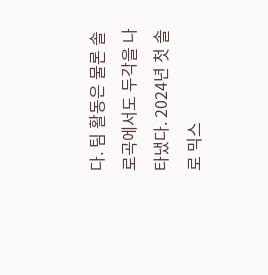다. 팀 활동은 물론 솔로곡에서도 두각을 나타냈다. 2024년 첫 솔로 믹스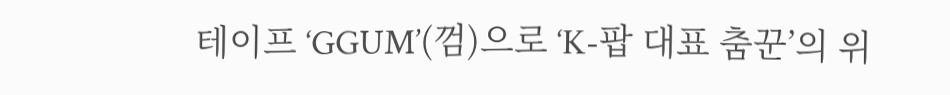테이프 ‘GGUM’(껌)으로 ‘K-팝 대표 춤꾼’의 위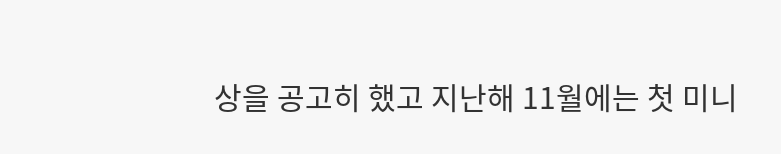상을 공고히 했고 지난해 11월에는 첫 미니